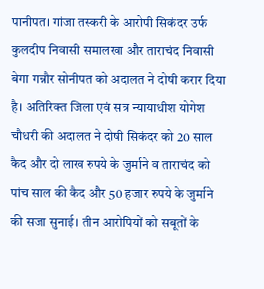पानीपत। गांजा तस्करी के आरोपी सिकंदर उर्फ कुलदीप निवासी समालखा और ताराचंद निवासी बेगा गन्नौर सोनीपत को अदालत ने दोषी करार दिया है। अतिरिक्त जिला एवं सत्र न्यायाधीश योगेश चौधरी की अदालत ने दोषी सिकंदर को 20 साल कैद और दो लाख रुपये के जुर्माने व ताराचंद को पांच साल की कैद और 50 हजार रुपये के जुर्माने की सजा सुनाई। तीन आरोपियों को सबूतों के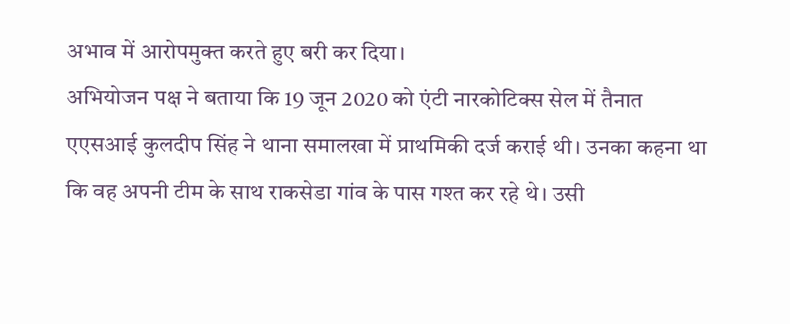अभाव में आरोपमुक्त करते हुए बरी कर दिया।
अभियोजन पक्ष ने बताया कि 19 जून 2020 को एंटी नारकोटिक्स सेल में तैनात एएसआई कुलदीप सिंह ने थाना समालखा में प्राथमिकी दर्ज कराई थी। उनका कहना था कि वह अपनी टीम के साथ राकसेडा गांव के पास गश्त कर रहे थे। उसी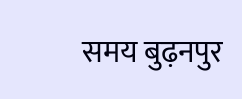समय बुढ़नपुर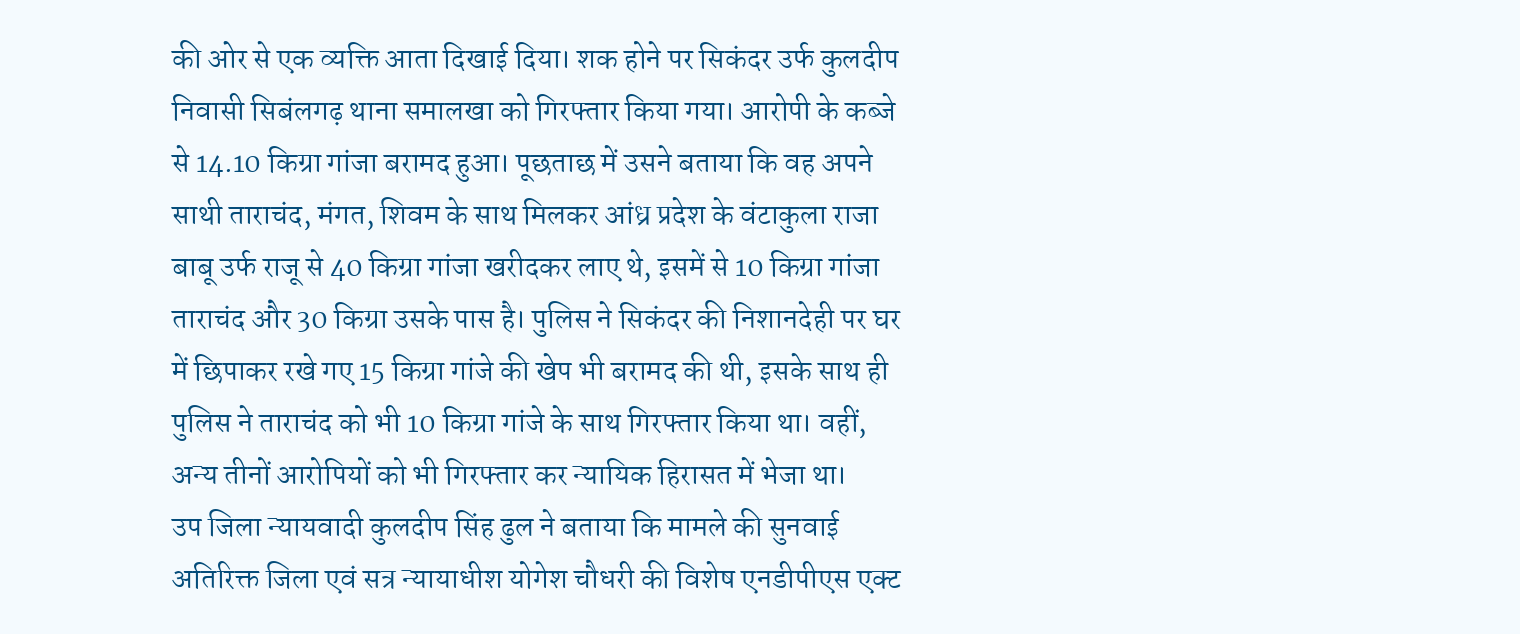की ओर से एक व्यक्ति आता दिखाई दिया। शक होने पर सिकंदर उर्फ कुलदीप निवासी सिबंलगढ़ थाना समालखा को गिरफ्तार किया गया। आरोपी के कब्जे से 14.10 किग्रा गांजा बरामद हुआ। पूछताछ में उसने बताया कि वह अपने साथी ताराचंद, मंगत, शिवम के साथ मिलकर आंध्र प्रदेश के वंटाकुला राजा बाबू उर्फ राजू से 40 किग्रा गांजा खरीदकर लाए थे, इसमें से 10 किग्रा गांजा ताराचंद और 30 किग्रा उसके पास है। पुलिस ने सिकंदर की निशानदेही पर घर में छिपाकर रखे गए 15 किग्रा गांजे की खेप भी बरामद की थी, इसके साथ ही पुलिस ने ताराचंद को भी 10 किग्रा गांजे के साथ गिरफ्तार किया था। वहीं, अन्य तीनों आरोपियों को भी गिरफ्तार कर न्यायिक हिरासत में भेजा था।
उप जिला न्यायवादी कुलदीप सिंह ढुल ने बताया कि मामले की सुनवाई अतिरिक्त जिला एवं सत्र न्यायाधीश योगेश चौधरी की विशेष एनडीपीएस एक्ट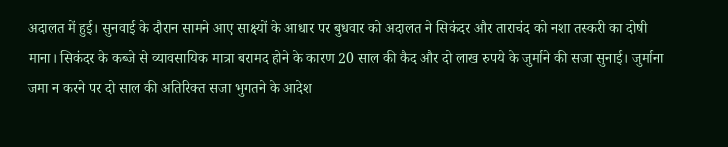अदालत में हुई। सुनवाई के दौरान सामने आए साक्ष्यों के आधार पर बुधवार को अदालत ने सिकंदर और ताराचंद को नशा तस्करी का दोषी माना। सिकंदर के कब्जे से व्यावसायिक मात्रा बरामद होने के कारण 20 साल की कैद और दो लाख रुपये के जुर्माने की सजा सुनाई। जुर्माना जमा न करने पर दो साल की अतिरिक्त सजा भुगतने के आदेश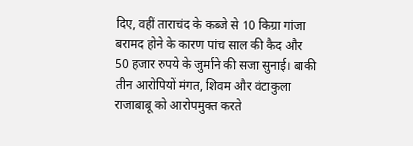दिए, वहीं ताराचंद के कब्जे से 10 किग्रा गांजा बरामद होने के कारण पांच साल की कैद और 50 हजार रुपये के जुर्माने की सजा सुनाई। बाकी तीन आरोपियों मंगत, शिवम और वंटाकुला राजाबाबू को आरोपमुक्त करते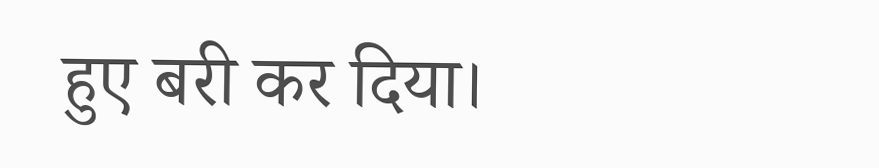हुए बरी कर दिया।